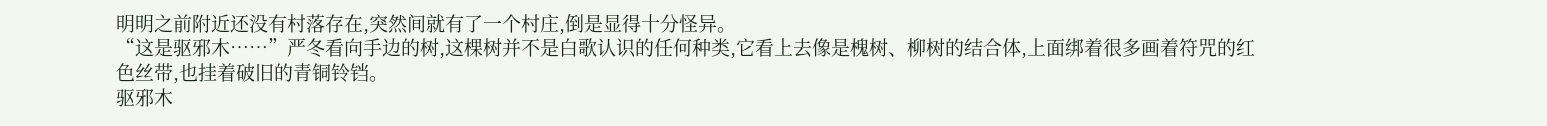明明之前附近还没有村落存在,突然间就有了一个村庄,倒是显得十分怪异。
“这是驱邪木……”严冬看向手边的树,这棵树并不是白歌认识的任何种类,它看上去像是槐树、柳树的结合体,上面绑着很多画着符咒的红色丝带,也挂着破旧的青铜铃铛。
驱邪木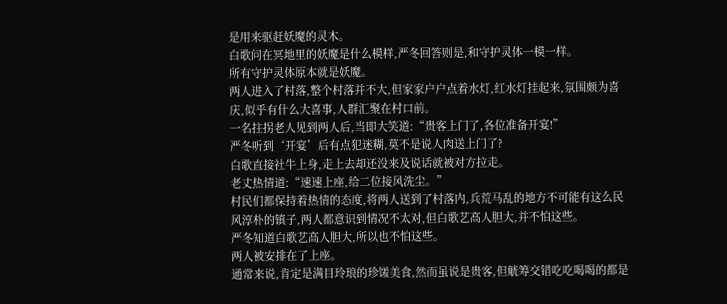是用来驱赶妖魔的灵木。
白歌问在冥地里的妖魔是什么模样,严冬回答则是,和守护灵体一模一样。
所有守护灵体原本就是妖魔。
两人进入了村落,整个村落并不大,但家家户户点着水灯,红水灯挂起来,氛围颇为喜庆,似乎有什么大喜事,人群汇聚在村口前。
一名拄拐老人见到两人后,当即大笑道:“贵客上门了,各位准备开宴!”
严冬听到‘开宴’后有点犯迷糊,莫不是说人肉送上门了?
白歌直接社牛上身,走上去却还没来及说话就被对方拉走。
老丈热情道:“速速上座,给二位接风洗尘。”
村民们都保持着热情的态度,将两人送到了村落内,兵荒马乱的地方不可能有这么民风淳朴的镇子,两人都意识到情况不太对,但白歌艺高人胆大,并不怕这些。
严冬知道白歌艺高人胆大,所以也不怕这些。
两人被安排在了上座。
通常来说,肯定是满目玲琅的珍馐美食,然而虽说是贵客,但觥筹交错吃吃喝喝的都是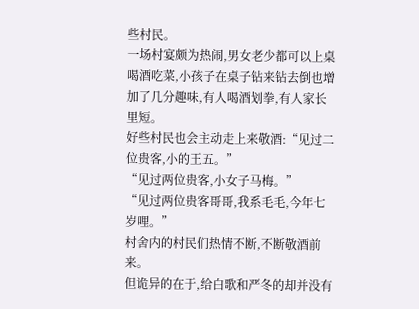些村民。
一场村宴颇为热闹,男女老少都可以上桌喝酒吃菜,小孩子在桌子钻来钻去倒也增加了几分趣味,有人喝酒划拳,有人家长里短。
好些村民也会主动走上来敬酒:“见过二位贵客,小的王五。”
“见过两位贵客,小女子马梅。”
“见过两位贵客哥哥,我系毛毛,今年七岁哩。”
村舍内的村民们热情不断,不断敬酒前来。
但诡异的在于,给白歌和严冬的却并没有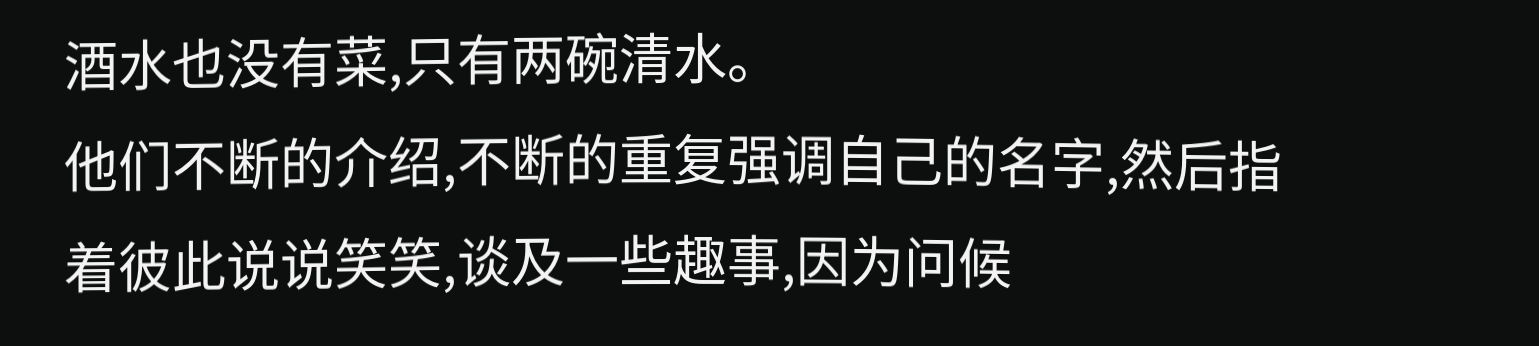酒水也没有菜,只有两碗清水。
他们不断的介绍,不断的重复强调自己的名字,然后指着彼此说说笑笑,谈及一些趣事,因为问候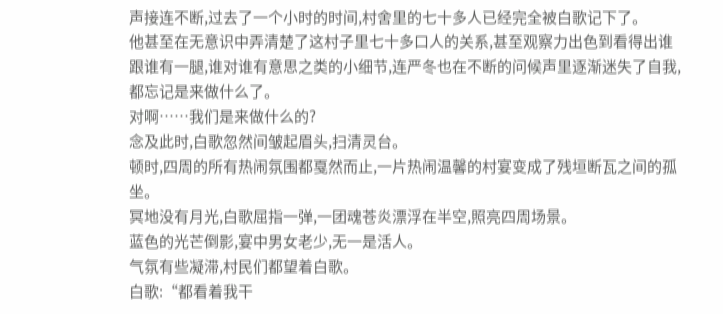声接连不断,过去了一个小时的时间,村舍里的七十多人已经完全被白歌记下了。
他甚至在无意识中弄清楚了这村子里七十多口人的关系,甚至观察力出色到看得出谁跟谁有一腿,谁对谁有意思之类的小细节,连严冬也在不断的问候声里逐渐迷失了自我,都忘记是来做什么了。
对啊……我们是来做什么的?
念及此时,白歌忽然间皱起眉头,扫清灵台。
顿时,四周的所有热闹氛围都戛然而止,一片热闹温馨的村宴变成了残垣断瓦之间的孤坐。
冥地没有月光,白歌屈指一弹,一团魂苍炎漂浮在半空,照亮四周场景。
蓝色的光芒倒影,宴中男女老少,无一是活人。
气氛有些凝滞,村民们都望着白歌。
白歌:“都看着我干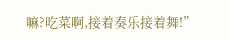嘛?吃菜啊,接着奏乐接着舞!”